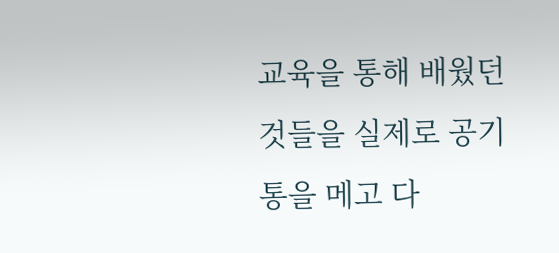교육을 통해 배웠던 것들을 실제로 공기통을 메고 다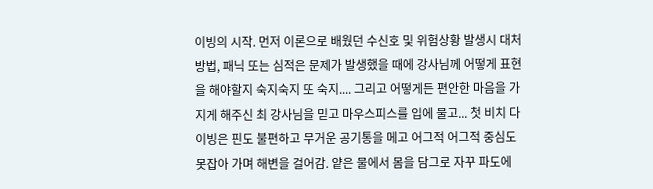이빙의 시작. 먼저 이론으로 배웠던 수신호 및 위험상황 발생시 대처방법, 패닉 또는 심적은 문제가 발생했을 때에 강사님께 어떻게 표현을 해야할지 숙지숙지 또 숙지.... 그리고 어떻게든 편안한 마음을 가지게 해주신 최 강사님을 믿고 마우스피스를 입에 물고... 첫 비치 다이빙은 핀도 불편하고 무거운 공기통을 메고 어그적 어그적 중심도 못잡아 가며 해변을 걸어감. 얕은 물에서 몸을 담그로 자꾸 파도에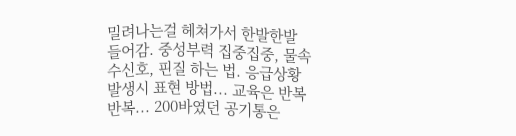밀려나는걸 헤쳐가서 한발한발 들어감. 중성부력 집중집중, 물속 수신호, 핀질 하는 법. 응급상황 발생시 표현 방법... 교육은 반복반복... 200바였던 공기통은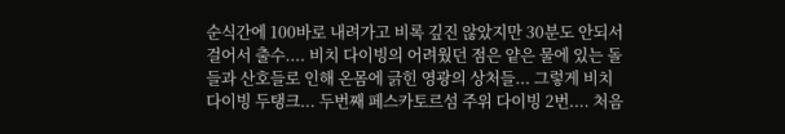순식간에 100바로 내려가고 비록 깊진 않았지만 30분도 안되서 걸어서 출수.... 비치 다이빙의 어려웠던 점은 얕은 물에 있는 돌들과 산호들로 인해 온몸에 긁힌 영광의 상처들... 그렇게 비치 다이빙 두탱크... 두번째 페스카토르섬 주위 다이빙 2번.... 처음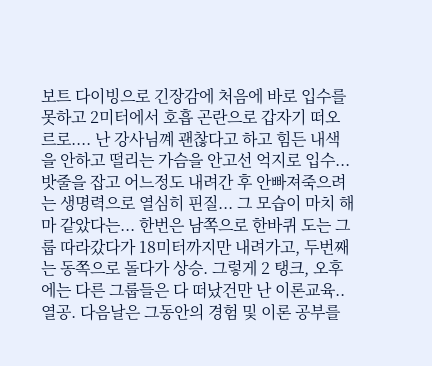보트 다이빙으로 긴장감에 처음에 바로 입수를 못하고 2미터에서 호흡 곤란으로 갑자기 떠오르로.... 난 강사님꼐 괜찮다고 하고 힘든 내색을 안하고 떨리는 가슴을 안고선 억지로 입수... 밧줄을 잡고 어느정도 내려간 후 안빠져죽으려는 생명력으로 열심히 핀질... 그 모습이 마치 해마 같았다는... 한번은 남쪽으로 한바퀴 도는 그룹 따라갔다가 18미터까지만 내려가고, 두번째는 동쪽으로 돌다가 상승. 그렇게 2 탱크, 오후에는 다른 그룹들은 다 떠났건만 난 이론교육.. 열공. 다음날은 그동안의 경험 및 이론 공부를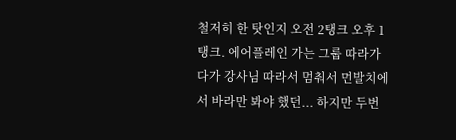철저히 한 탓인지 오전 2탱크 오후 1탱크. 에어플레인 가는 그룹 따라가다가 강사님 따라서 멈춰서 먼발치에서 바라만 봐야 했던... 하지만 두번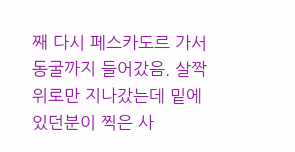째 다시 페스카도르 가서 동굴까지 들어갔음. 살짝 위로만 지나갔는데 밑에 있던분이 찍은 사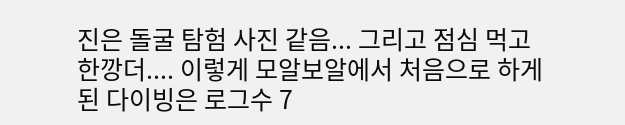진은 돌굴 탐험 사진 같음... 그리고 점심 먹고 한깡더.... 이렇게 모알보알에서 처음으로 하게 된 다이빙은 로그수 7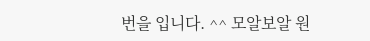번을 입니다. ^^ 모알보알 원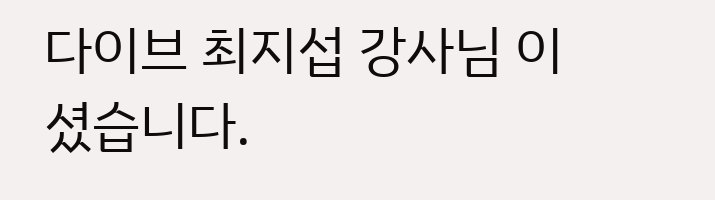다이브 최지섭 강사님 이셨습니다.